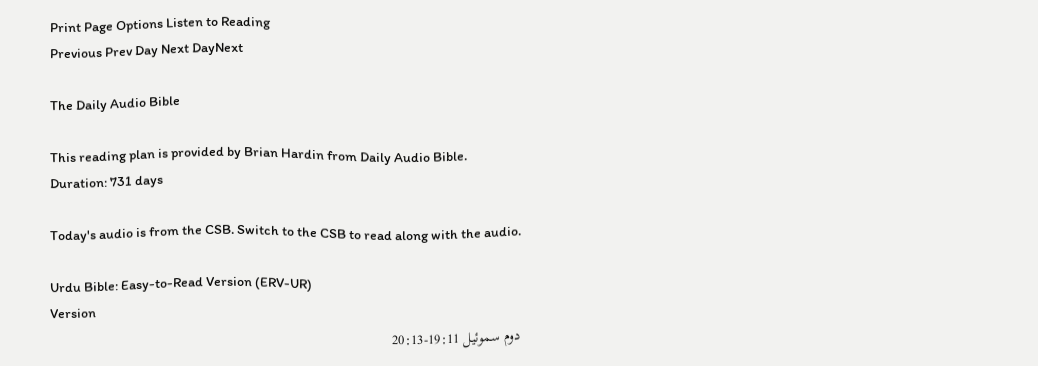Print Page Options Listen to Reading
Previous Prev Day Next DayNext

The Daily Audio Bible

This reading plan is provided by Brian Hardin from Daily Audio Bible.
Duration: 731 days

Today's audio is from the CSB. Switch to the CSB to read along with the audio.

Urdu Bible: Easy-to-Read Version (ERV-UR)
Version
دوم سموئیل 19:11-20:13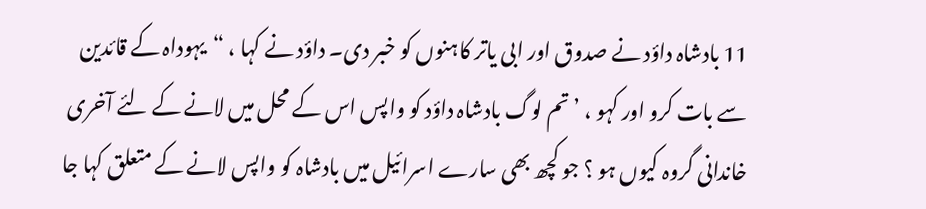11 بادشاہ داؤد نے صدوق اور ابی یاتر کاہنوں کو خبر دی۔ داؤد نے کہا ، “یہوداہ کے قائدین سے بات کرو اور کہو ، ’ تم لوگ بادشاہ داؤد کو واپس اس کے محل میں لانے کے لئے آخری خاندانی گروہ کیوں ہو ؟ جو کچھ بھی سارے اسرائیل میں بادشاہ کو واپس لانے کے متعلق کہا جا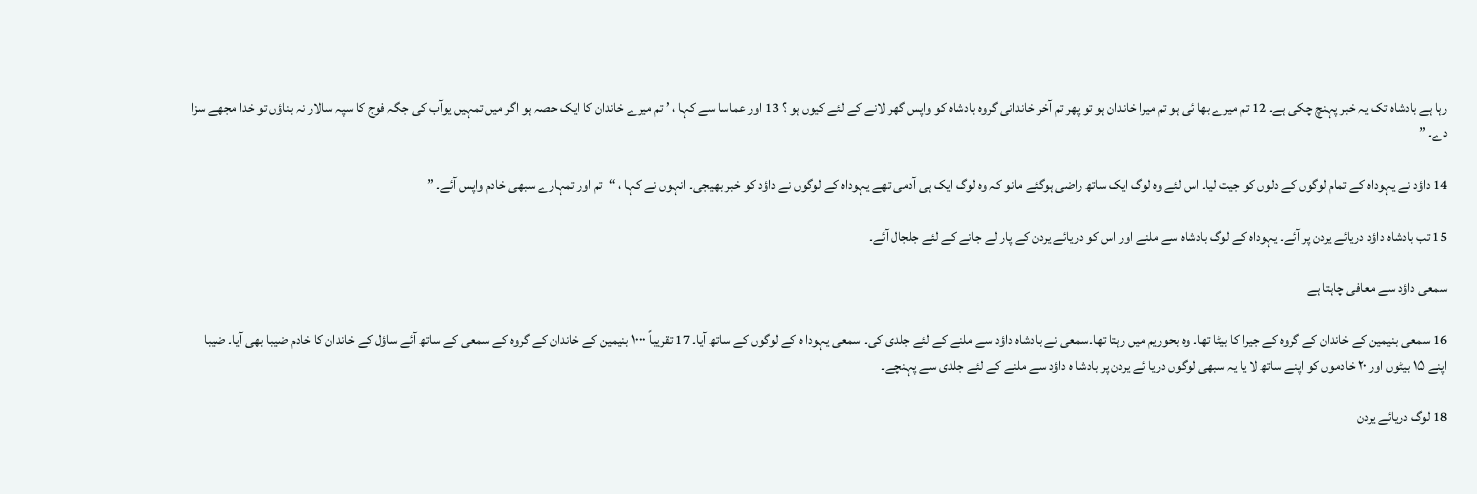رہا ہے بادشاہ تک یہ خبر پہنچ چکی ہے۔ 12 تم میرے بھا ئی ہو تم میرا خاندان ہو تو پھر تم آخر خاندانی گروہ بادشاہ کو واپس گھر لانے کے لئے کیوں ہو ؟ 13 اور عماسا سے کہا ، ’ تم میرے خاندان کا ایک حصہ ہو اگر میں تمہیں یوآب کی جگہ فوج کا سپہ سالار نہ بناؤں تو خدا مجھے سزا دے۔ ”

14 داؤد نے یہوداہ کے تمام لوگوں کے دلوں کو جیت لیا۔ اس لئے وہ لوگ ایک ساتھ راضی ہوگئے مانو کہ وہ لوگ ایک ہی آدمی تھے یہوداہ کے لوگوں نے داؤد کو خبر بھیجی۔ انہوں نے کہا ، “تم اور تمہارے سبھی خادم واپس آئے۔ ”

15 تب بادشاہ داؤد دریائے یردن پر آئے۔ یہوداہ کے لوگ بادشاہ سے ملنے اور اس کو دریائے یردن کے پار لے جانے کے لئے جلجال آئے۔

سمعی داؤد سے معافی چاہتا ہے

16 سمعی بنیمین کے خاندان کے گروہ کے جیرا کا بیٹا تھا۔ وہ بحوریم میں رہتا تھا۔سمعی نے بادشاہ داؤد سے ملنے کے لئے جلدی کی۔ سمعی یہودا ہ کے لوگوں کے ساتھ آیا۔ 17 تقریباً ۱۰۰۰ بنیمین کے خاندان کے گروہ کے سمعی کے ساتھ آئے ساؤل کے خاندان کا خادم ضیبا بھی آیا۔ ضیبا اپنے ۱۵ بیٹوں اور ۲۰ خادموں کو اپنے ساتھ لا یا یہ سبھی لوگوں دریا ئے یردن پر بادشا ہ داؤد سے ملنے کے لئے جلدی سے پہنچے۔

18 لوگ دریائے یردن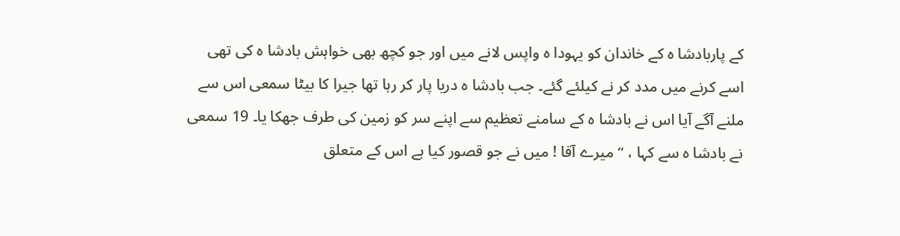کے پاربادشا ہ کے خاندان کو یہودا ہ واپس لانے میں اور جو کچھ بھی خواہش بادشا ہ کی تھی اسے کرنے میں مدد کر نے کیلئے گئے۔ جب بادشا ہ دریا پار کر رہا تھا جیرا کا بیٹا سمعی اس سے ملنے آگے آیا اس نے بادشا ہ کے سامنے تعظیم سے اپنے سر کو زمین کی طرف جھکا یا۔ 19 سمعی نے بادشا ہ سے کہا ، “میرے آقا ! میں نے جو قصور کیا ہے اس کے متعلق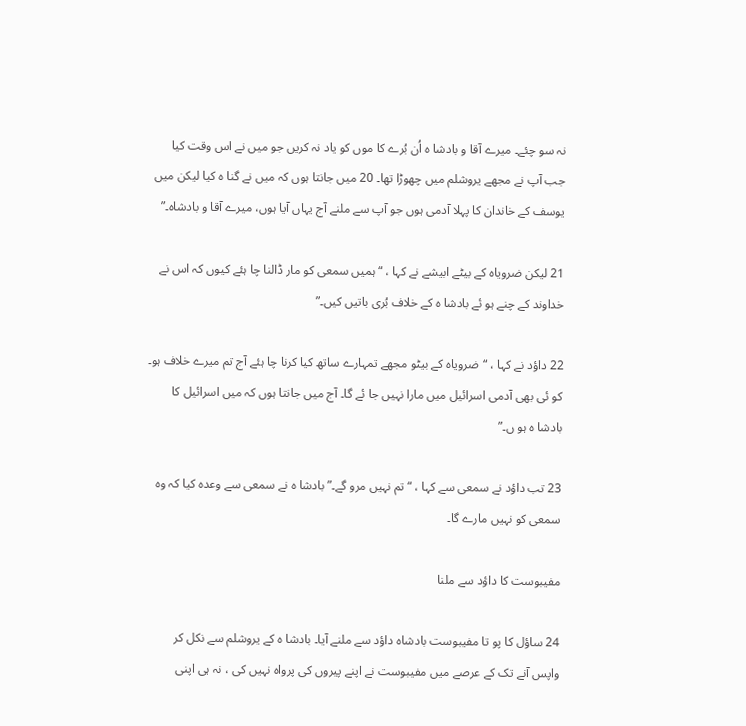نہ سو چئے۔ میرے آقا و بادشا ہ اُن بُرے کا موں کو یاد نہ کریں جو میں نے اس وقت کیا جب آپ نے مجھے یروشلم میں چھوڑا تھا۔ 20 میں جانتا ہوں کہ میں نے گنا ہ کیا لیکن میں یوسف کے خاندان کا پہلا آدمی ہوں جو آپ سے ملنے آج یہاں آیا ہوں، میرے آقا و بادشاہ۔”

21 لیکن ضرویاہ کے بیٹے ابیشے نے کہا ، “ہمیں سمعی کو مار ڈالنا چا ہئے کیوں کہ اس نے خداوند کے چنے ہو ئے بادشا ہ کے خلاف بُری باتیں کیں۔”

22 داؤد نے کہا ، “ضرویاہ کے بیٹو مجھے تمہارے ساتھ کیا کرنا چا ہئے آج تم میرے خلاف ہو۔ کو ئی بھی آدمی اسرائیل میں مارا نہیں جا ئے گا۔ آج میں جانتا ہوں کہ میں اسرائیل کا بادشا ہ ہو ں۔”

23 تب داؤد نے سمعی سے کہا ، “تم نہیں مرو گے۔” بادشا ہ نے سمعی سے وعدہ کیا کہ وہ سمعی کو نہیں مارے گا۔

مفیبوست کا داؤد سے ملنا

24 ساؤل کا پو تا مفیبوست بادشاہ داؤد سے ملنے آیا۔ بادشا ہ کے یروشلم سے نکل کر واپس آنے تک کے عرصے میں مفیبوست نے اپنے پیروں کی پرواہ نہیں کی ، نہ ہی اپنی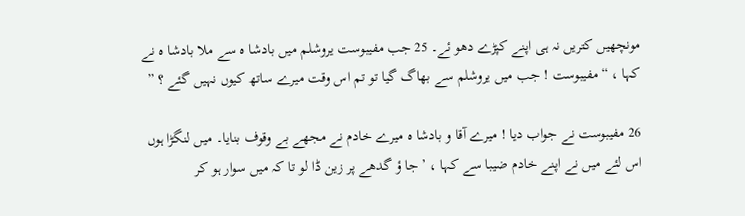مونچھیں کتریں نہ ہی اپنے کپڑے دھو ئے۔ 25 جب مفیبوست یروشلم میں بادشا ہ سے ملا بادشا ہ نے کہا ، “مفیبوست ! جب میں یروشلم سے بھاگ گیا تو تم اس وقت میرے ساتھ کیوں نہیں گئے ؟ ”

26 مفیبوست نے جواب دیا ! میرے آقا و بادشا ہ میرے خادم نے مجھے بے وقوف بنایا۔ میں لنگڑا ہوں اس لئے میں نے اپنے خادم ضیبا سے کہا ، ’ جا ؤ گدھے پر زین ڈا لو تا کہ میں سوار ہو کر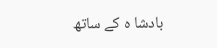بادشا ہ کے ساتھ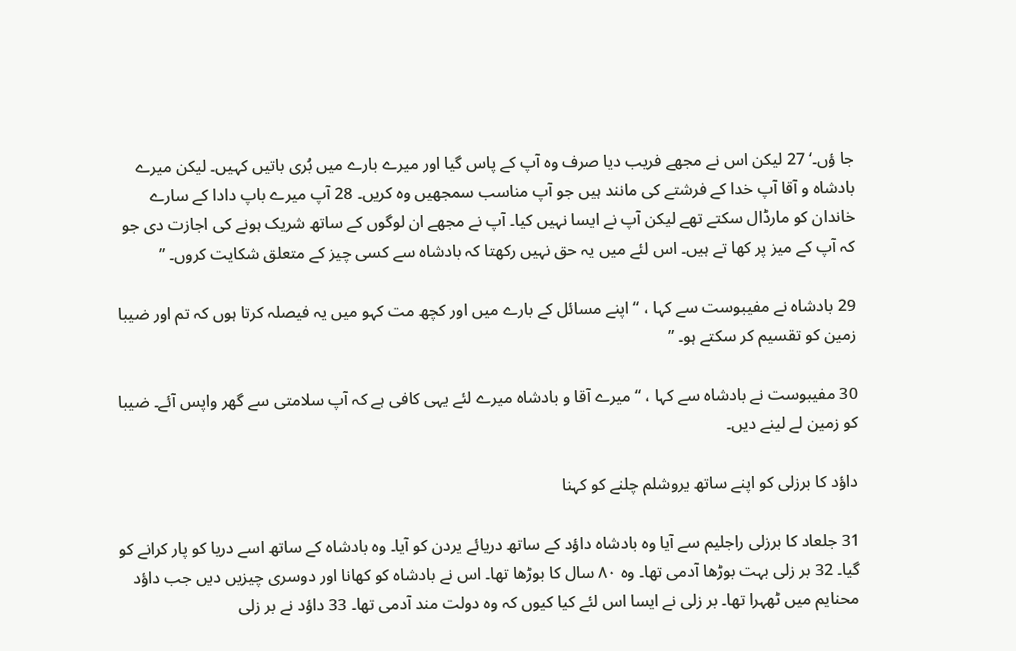جا ؤں۔‘ 27 لیکن اس نے مجھے فریب دیا صرف وہ آپ کے پاس گیا اور میرے بارے میں بُری باتیں کہیں۔ لیکن میرے بادشاہ و آقا آپ خدا کے فرشتے کی مانند ہیں جو آپ مناسب سمجھیں وہ کریں۔ 28 آپ میرے باپ دادا کے سارے خاندان کو مارڈال سکتے تھے لیکن آپ نے ایسا نہیں کیا۔ آپ نے مجھے ان لوگوں کے ساتھ شریک ہونے کی اجازت دی جو کہ آپ کے میز پر کھا تے ہیں۔ اس لئے میں یہ حق نہیں رکھتا کہ بادشاہ سے کسی چیز کے متعلق شکایت کروں۔ ”

29 بادشاہ نے مفیبوست سے کہا ، “اپنے مسائل کے بارے میں اور کچھ مت کہو میں یہ فیصلہ کرتا ہوں کہ تم اور ضیبا زمین کو تقسیم کر سکتے ہو۔ ”

30 مفیبوست نے بادشاہ سے کہا ، “میرے آقا و بادشاہ میرے لئے یہی کافی ہے کہ آپ سلامتی سے گھر واپس آئے۔ ضیبا کو زمین لے لینے دیں۔

داؤد کا برزلی کو اپنے ساتھ یروشلم چلنے کو کہنا

31 جلعاد کا برزلی راجلیم سے آیا وہ بادشاہ داؤد کے ساتھ دریائے یردن کو آیا۔ وہ بادشاہ کے ساتھ اسے دریا کو پار کرانے کو گیا۔ 32 بر زلی بہت بوڑھا آدمی تھا۔ وہ ۸۰ سال کا بوڑھا تھا۔ اس نے بادشاہ کو کھانا اور دوسری چیزیں دیں جب داؤد محنایم میں ٹھہرا تھا۔ بر زلی نے ایسا اس لئے کیا کیوں کہ وہ دولت مند آدمی تھا۔ 33 داؤد نے بر زلی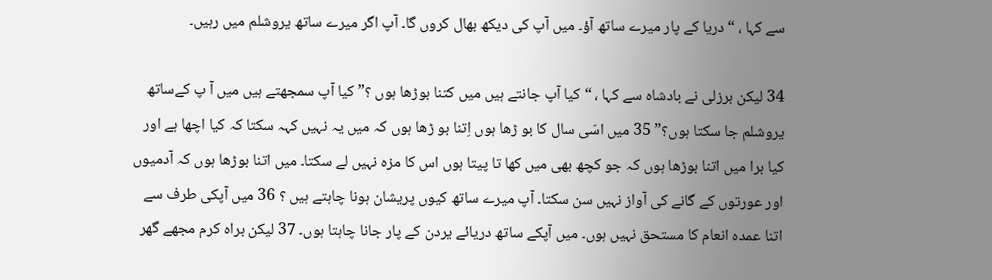سے کہا ، “دریا کے پار میرے ساتھ آؤ۔ میں آپ کی دیکھ بھال کروں گا۔ آپ اگر میرے ساتھ یروشلم میں رہیں۔

34 لیکن برزلی نے بادشاہ سے کہا ، “کیا آپ جانتے ہیں میں کتنا بوڑھا ہوں ؟” کیا آپ سمجھتے ہیں میں آ پ کےساتھ یروشلم جا سکتا ہوں؟” 35 میں اسّی سال کا بو ڑھا ہوں اِتنا بو ڑھا ہوں کہ میں یہ نہیں کہہ سکتا کہ کیا اچھا ہے اور کیا برا میں اتنا بوڑھا ہوں کہ جو کچھ بھی میں کھا تا پیتا ہوں اس کا مزہ نہیں لے سکتا۔ میں اتنا بوڑھا ہوں کہ آدمیوں اور عورتوں کے گانے کی آواز نہیں سن سکتا۔ آپ میرے ساتھ کیوں پریشان ہونا چاہتے ہیں ؟ 36 میں آپکی طرف سے اتنا عمدہ انعام کا مستحق نہیں ہوں۔ میں آپکے ساتھ دریائے یردن کے پار جانا چاہتا ہوں۔ 37 لیکن براہ کرم مجھے گھر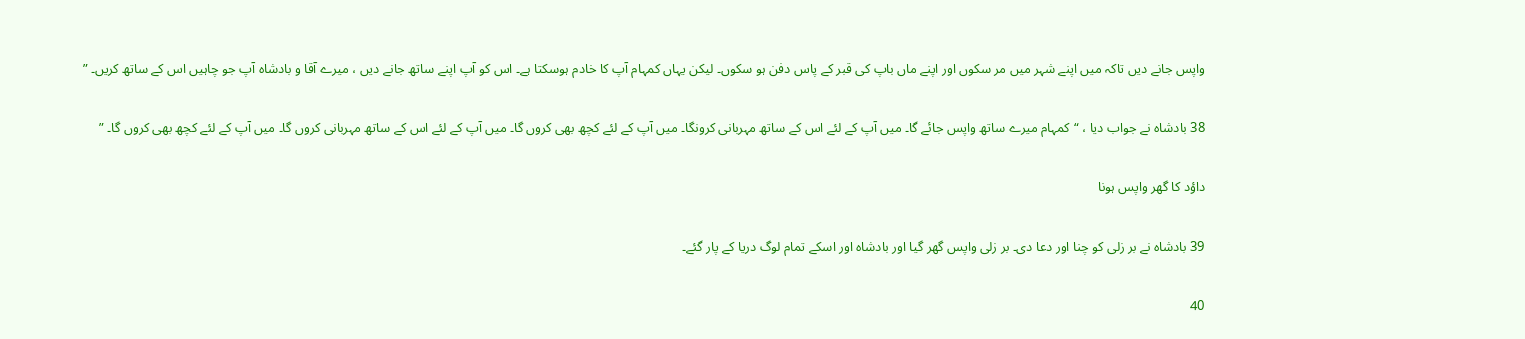واپس جانے دیں تاکہ میں اپنے شہر میں مر سکوں اور اپنے ماں باپ کی قبر کے پاس دفن ہو سکوں۔ لیکن یہاں کمہام آپ کا خادم ہوسکتا ہے۔ اس کو آپ اپنے ساتھ جانے دیں ، میرے آقا و بادشاہ آپ جو چاہیں اس کے ساتھ کریں۔ ”

38 بادشاہ نے جواب دیا ، “کمہام میرے ساتھ واپس جائے گا۔ میں آپ کے لئے اس کے ساتھ مہربانی کرونگا۔ میں آپ کے لئے کچھ بھی کروں گا۔ میں آپ کے لئے اس کے ساتھ مہربانی کروں گا۔ میں آپ کے لئے کچھ بھی کروں گا۔ ”

داؤد کا گھر واپس ہونا

39 بادشاہ نے بر زلی کو چنا اور دعا دی۔ بر زلی واپس گھر گیا اور بادشاہ اور اسکے تمام لوگ دریا کے پار گئے۔

40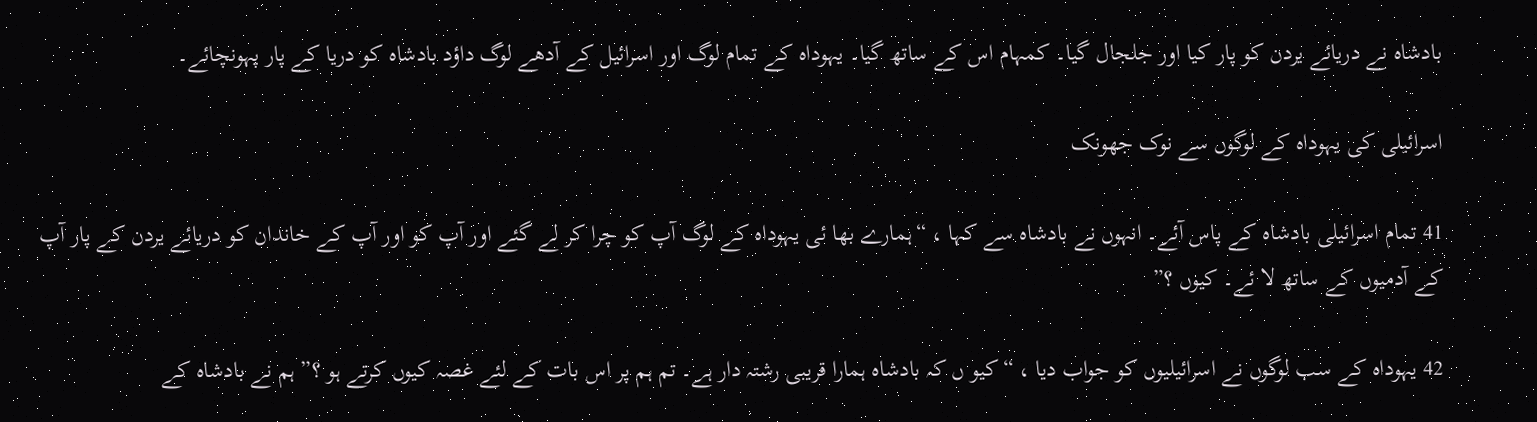بادشاہ نے دریائے یردن کو پار کیا اور جلجال گیا۔ کمہام اس کے ساتھ گیا۔ یہوداہ کے تمام لوگ اور اسرائیل کے آدھے لوگ داؤد بادشاہ کو دریا کے پار پہونچائے۔

اسرائیلی کی یہوداہ کے لوگوں سے نوک جھونک

41 تمام اسرائیلی بادشاہ کے پاس آئے۔ انہوں نے بادشاہ سے کہا ، “ہمارے بھا ئی یہوداہ کے لوگ آپ کو چرا کر لے گئے اور آپ کو اور آپ کے خاندان کو دریائے یردن کے پار آپ کے آدمیوں کے ساتھ لا ئے۔ کیوں ؟”

42 یہوداہ کے سب لوگوں نے اسرائیلیوں کو جواب دیا ، “کیو ں کہ بادشاہ ہمارا قریبی رشتہ دار ہے۔ تم ہم پر اس بات کے لئے غصہ کیوں کرتے ہو ؟” ہم نے بادشاہ کے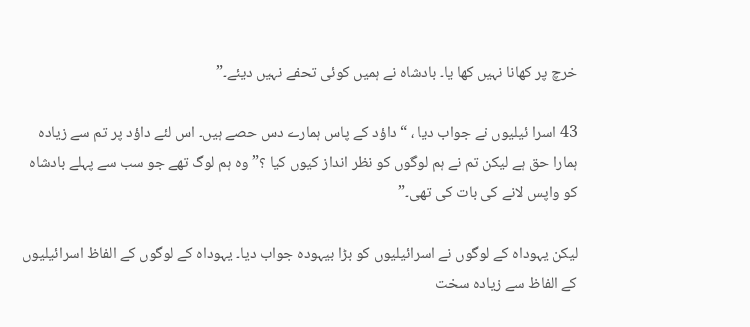خرچ پر کھانا نہیں کھا یا۔ بادشاہ نے ہمیں کوئی تحفے نہیں دیئے۔”

43 اسرا ئیلیوں نے جواب دیا ، “داؤد کے پاس ہمارے دس حصے ہیں۔ اس لئے داؤد پر تم سے زیادہ ہمارا حق ہے لیکن تم نے ہم لوگوں کو نظر انداز کیوں کیا ؟” وہ ہم لوگ تھے جو سب سے پہلے بادشاہ کو واپس لانے کی بات کی تھی۔”

لیکن یہوداہ کے لوگوں نے اسرائیلیوں کو بڑا بیہودہ جواب دیا۔ یہوداہ کے لوگوں کے الفاظ اسرائیلیوں کے الفاظ سے زیادہ سخت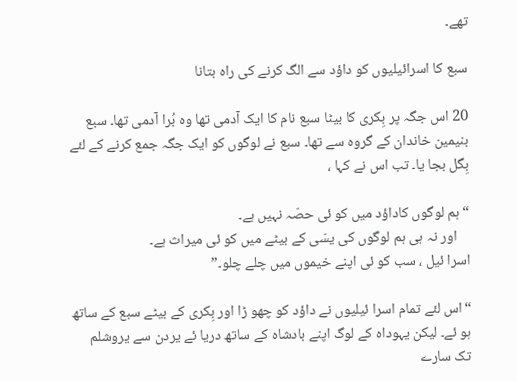تھے۔

سبع کا اسرائیلیوں کو داؤد سے الگ کرنے کی راہ بتانا

20 اس جگہ پر بِکری کا بیٹا سبع نام کا ایک آدمی تھا وہ بُرا آدمی تھا۔ سبع بنیمین خاندان کے گروہ سے تھا۔ سبع نے لوگوں کو ایک جگہ جمع کرنے کے لئے بِگل بجا یا۔ تب اس نے کہا ،

“ہم لوگوں کاداؤد میں کو ئی حصّہ نہیں ہے۔
    اور نہ ہی ہم لوگوں کی یسّی کے بیٹے میں کو ئی میراث ہے۔
اسرا ئیل ، سب کو ئی اپنے خیموں میں چلے چلو۔”

“اس لئے تمام اسرا ئیلیوں نے داؤد کو چھو ڑا اور بِکری کے بیٹے سبع کے ساتھ ہو ئے۔ لیکن یہوداہ کے لوگ اپنے بادشاہ کے ساتھ دریا ئے یردن سے یروشلم تک سارے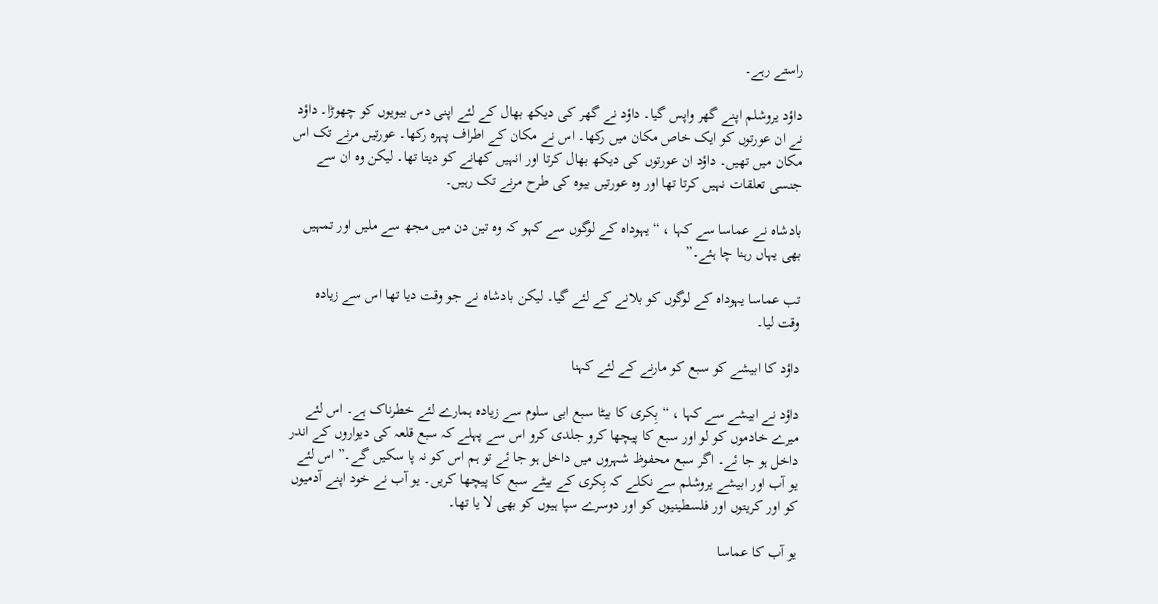راستے رہے۔

داؤد یروشلم اپنے گھر واپس گیا۔ داؤد نے گھر کی دیکھ بھال کے لئے اپنی دس بیویوں کو چھوڑا۔ داؤد نے ان عورتوں کو ایک خاص مکان میں رکھا۔ اس نے مکان کے اطراف پہرہ رکھا۔ عورتیں مرنے تک اس مکان میں تھیں۔ داؤد ان عورتوں کی دیکھ بھال کرتا اور انہیں کھانے کو دیتا تھا۔ لیکن وہ ان سے جنسی تعلقات نہیں کرتا تھا اور وہ عورتیں بیوہ کی طرح مرنے تک رہیں۔

بادشاہ نے عماسا سے کہا ، “یہوداہ کے لوگوں سے کہو کہ وہ تین دن میں مجھ سے ملیں اور تمہیں بھی یہاں رہنا چا ہئے۔”

تب عماسا یہوداہ کے لوگوں کو بلانے کے لئے گیا۔ لیکن بادشاہ نے جو وقت دیا تھا اس سے زیادہ وقت لیا۔

داؤد کا ابیشے کو سبع کو مارنے کے لئے کہنا

داؤد نے ابیشے سے کہا ، “ بِکری کا بیٹا سبع ابی سلوم سے زیادہ ہمارے لئے خطرناک ہے۔ اس لئے میرے خادموں کو لو اور سبع کا پیچھا کرو جلدی کرو اس سے پہلے کہ سبع قلعہ کی دیواروں کے اندر داخل ہو جا ئے۔ اگر سبع محفوظ شہروں میں داخل ہو جا ئے تو ہم اس کو نہ پا سکیں گے۔” اس لئے یو آب اور ابیشے یروشلم سے نکلے کہ بِکری کے بیٹے سبع کا پیچھا کریں۔ یو آب نے خود اپنے آدمیوں کو اور کریتوں اور فلسطینیوں کو اور دوسرے سپا ہیوں کو بھی لا یا تھا۔

یو آب کا عماسا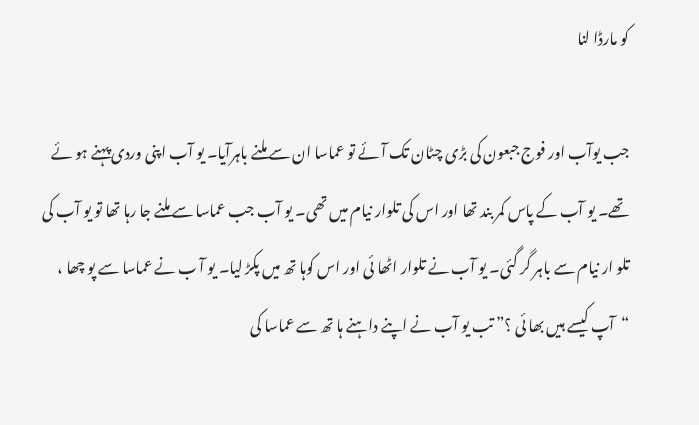کو مارڈا لنا

جب یوآب اور فوج جبعون کی بڑی چٹان تک آئے تو عماسا ان سے ملنے باہرآیا۔ یو آب اپنی وردی پہنے ہو ئے تھے۔ یو آب کے پاس کمر بند تھا اور اس کی تلوار نیام میں تھی۔ یو آب جب عماسا سے ملنے جا رہا تھا تو یو آب کی تلو ار نیام سے باہر گر گئی۔ یو آب نے تلوار اٹھا ئی اور اس کوہا تھ میں پکڑ لیا۔ یو آ ب نے عماسا سے پو چھا ، “آپ کیسے ہیں بھا ئی ؟” تب یو آب نے اپنے داہنے ہا تھ سے عماسا کی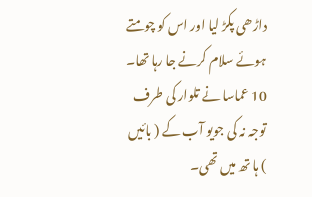داڑھی پکڑ لیا اور اس کو چومتے ہوئے سلام کرنے جا رہا تھا۔ 10 عماسا نے تلوار کی طرف توجہ نہ کی جویو آب کے ( بائیں ) ہا تھ میں تھی۔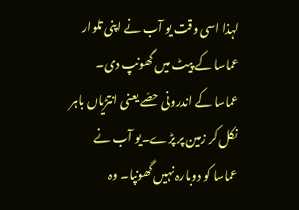لہذا اسی وقت یو آب نے اپنی تلوار عماسا کے پیٹ میں گھونپ دی۔ عماسا کے اندرونی حصّے یعنی انتڑیاں باہر نکل کر زمین پر پڑے۔یو آب نے عماسا کو دوبارہ نہیں گھونپا۔ وہ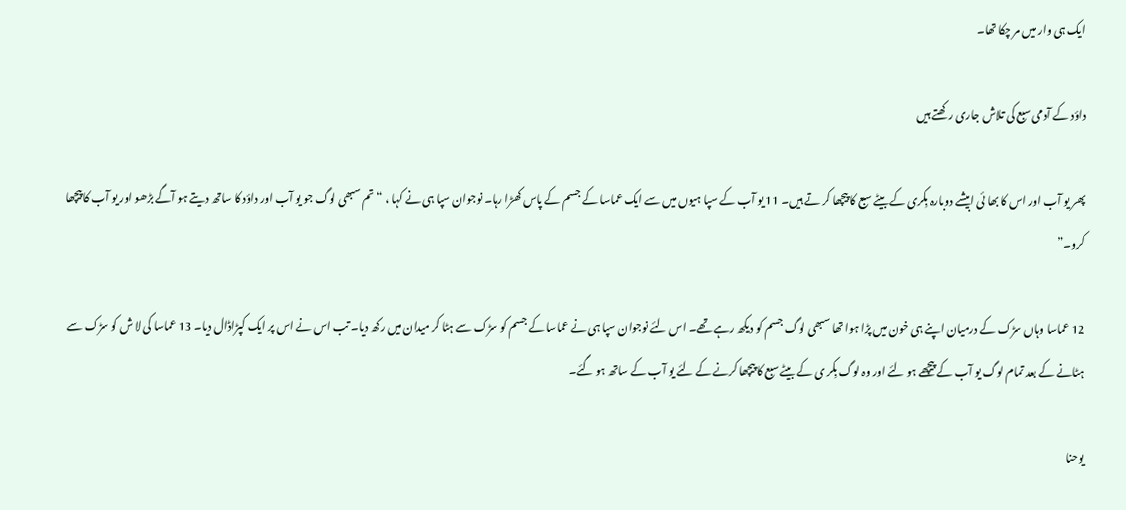ایک ہی وار میں مر چکا تھا۔

داؤد کے آدمی سبع کی تلاش جاری رکھتے ہیں

پھر یو آب اور اس کا بھا ئی ابیشے دوبارہ بِکری کے بیٹے سبع کا پیچھا کر تے ہیں۔ 11 یو آب کے سپا ہیوں میں سے ایک عماسا کے جسم کے پاس کھڑا رہا۔ نوجوان سپا ہی نے کہا ، “تم سبھی لوگ جو یو آب اور داؤد کا ساتھ دیتے ہو آگے بڑھو اور یو آب کا پیچھا کرو۔”

12 عماسا وہاں سڑک کے درمیان اپنے ہی خون میں پڑا ہوا تھا سبھی لوگ جسم کو دیکھ رہے تھے۔ اس لئے نوجوان سپا ہی نے عماسا کے جسم کو سڑک سے ہٹا کر میدان میں رکھ دیا۔ تب اس نے اس پر ایک کپڑاڈال دیا۔ 13 عماسا کی لا ش کو سڑک سے ہٹانے کے بعد تمام لوگ یو آب کے پیچھے ہو لئے اور وہ لوگ بِکر ی کے بیٹے سبع کا پیچھا کرنے کے لئے یو آب کے ساتھ ہو گئے۔

یوحنا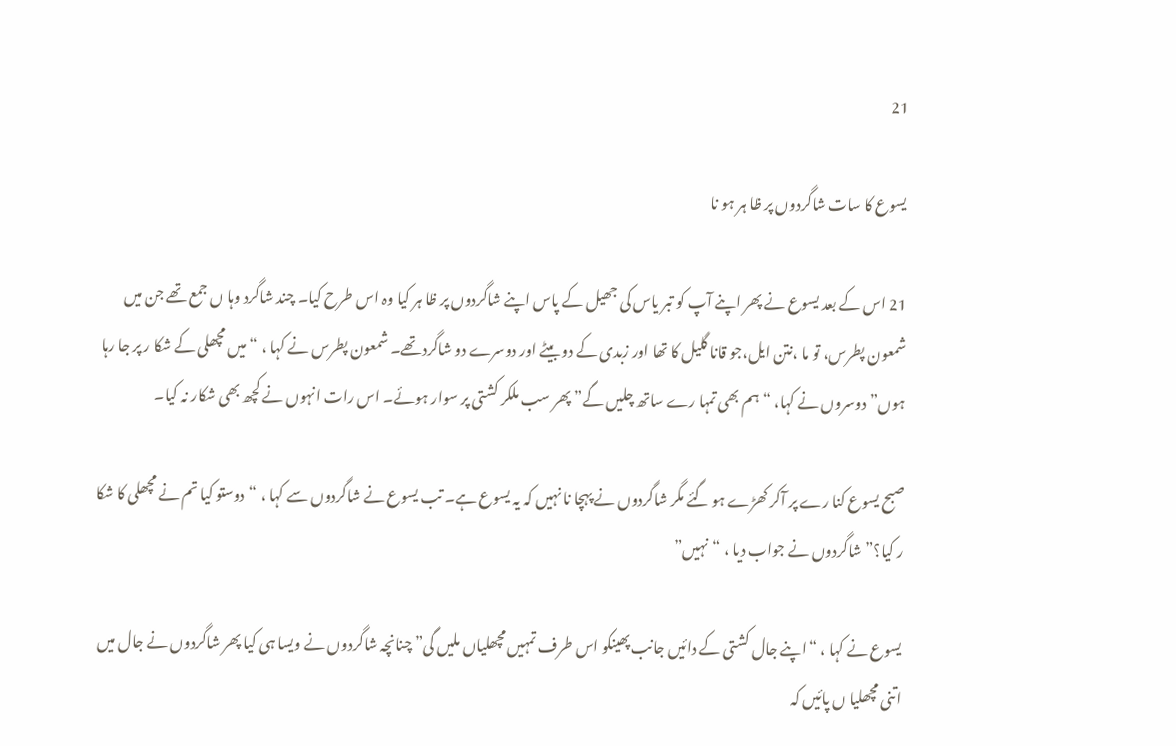21

یسوع کا سات شاگردوں پر ظا ہر ہو نا

21 اس کے بعد یسوع نے پھر اپنے آپ کو تبر یاس کی جھیل کے پاس اپنے شاگردوں پر ظا ہر کیا وہ اس طرح کیا۔ چند شاگرد وہا ں جمع تھے جن میں شمعون پطرس، تو ما ،نتن ایل،جو قانا گلیل کا تھا اور زبدی کے دو بیٹے اور دوسرے دو شاگردتھے۔ شمعون پطرس نے کہا ، “میں مچھلی کے شکا ر پر جا رہا ہوں” دوسروں نے کہا، “ہم بھی تمہا رے ساتھ چلیں گے” پھر سب ملکر کشتی پر سوار ہوئے۔ اس رات انہوں نے کچھ بھی شکار نہ کیا۔

صبح یسوع کنا رے پر آکر کھڑے ہو گئے مگر شاگردوں نے پہچا نا نہیں کہ یہ یسوع ہے۔ تب یسوع نے شاگردوں سے کہا ، “دوستو کیا تم نے مچھلی کا شکا ر کیا؟” شاگردوں نے جواب دیا ، “نہیں”

یسوع نے کہا ، “اپنے جال کشتی کے دائیں جانب پھینکو اس طرف تمہیں مچھلیاں ملیں گی” چنانچہ شاگردوں نے ویسا ہی کیا پھر شاگردوں نے جال میں اتنی مچھلیا ں پائیں کہ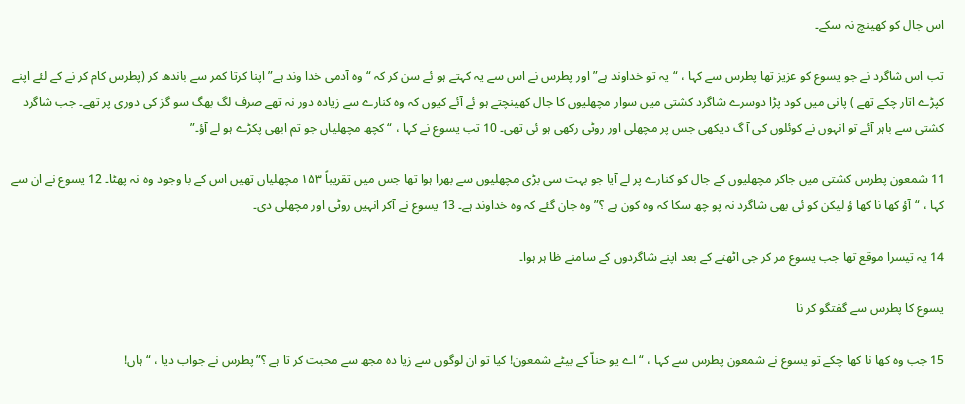اس جال کو کھینچ نہ سکے۔

تب اس شاگرد نے جو یسوع کو عزیز تھا پطرس سے کہا ، “یہ تو خداوند ہے” اور پطرس نے اس سے یہ کہتے ہو ئے سن کر کہ “وہ آدمی خدا وند ہے” اپنا کرتا کمر سے باندھ کر (پطرس کام کر نے کے لئے اپنے کپڑے اتار چکے تھے ) پانی میں کود پڑا دوسرے شاگرد کشتی میں سوار مچھلیوں کا جال کھینچتے ہو ئے آئے کیوں کہ وہ کنارے سے زیادہ دور نہ تھے صرف لگ بھگ سو گز کی دوری پر تھے۔ جب شاگرد کشتی سے باہر آئے تو انہوں نے کوئلوں کی آ گ دیکھی جس پر مچھلی اور روٹی رکھی ہو ئی تھی۔ 10 تب یسوع نے کہا ، “کچھ مچھلیاں جو تم ابھی پکڑے ہو لے آؤ۔”

11 شمعون پطرس کشتی میں جاکر مچھلیوں کے جال کو کنارے پر لے آیا جو بہت سی بڑی مچھلیوں سے بھرا ہوا تھا جس میں تقریباً ۱۵۳ مچھلیاں تھیں اس کے با وجود وہ نہ پھٹا۔ 12 یسوع نے ان سے کہا ، “آؤ کھا نا کھا ؤ لیکن کو ئی بھی شاگرد نہ پو چھ سکا کہ وہ کون ہے ؟” وہ جان گئے کہ وہ خداوند ہے۔ 13 یسوع نے آکر انہیں روٹی اور مچھلی دی۔

14 یہ تیسرا موقع تھا جب یسوع مر کر جی اٹھنے کے بعد اپنے شاگردوں کے سامنے ظا ہر ہوا۔

یسوع کا پطرس سے گفتگو کر نا

15 جب وہ کھا نا کھا چکے تو یسوع نے شمعون پطرس سے کہا ، “اے یو حناّ کے بیٹے شمعون! کیا تو ان لوگوں سے زیا دہ مجھ سے محبت کر تا ہے ؟”پطرس نے جواب دیا ، “ہاں!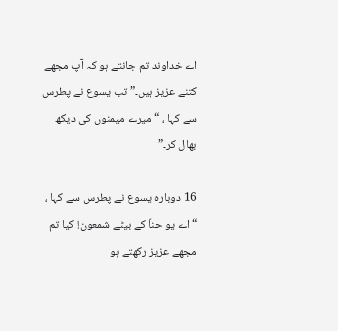اے خداوند تم جانتے ہو کہ آپ مجھے کتنے عزیز ہیں۔” تب یسوع نے پطرس سے کہا ، “میرے میمنوں کی دیکھ بھال کر۔”

16 دوبارہ یسوع نے پطرس سے کہا ، “اے یو حناّ کے بیٹے شمعون! کیا تم مجھے عزیز رکھتے ہو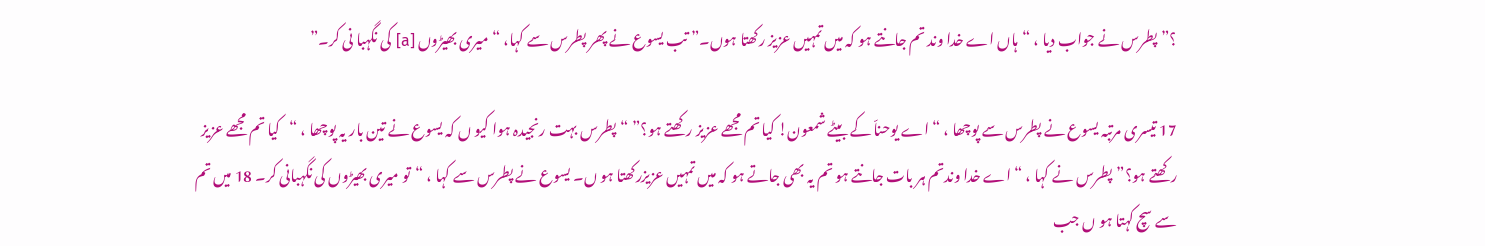؟” پطرس نے جواب دیا ، “ہاں اے خدا وند تم جانتے ہو کہ میں تمہیں عزیز رکھتا ہوں۔” تب یسوع نے پھر پطرس سے کہا، “میری بھیڑوں [a] کی نگہبا نی کر۔”

17 تیسری مرتبہ یسوع نے پطرس سے پوچھا ، “اے یوحناّ کے بیٹے شمعون! کیا تم مجھے عزیز رکھتے ہو؟” “پطرس بہت رنجیدہ ہوا کیو ں کہ یسوع نے تین بار یہ پوچھا ، “کیا تم مجھے عزیز رکھتے ہو؟”پطرس نے کہا ، “اے خدا وندتم ہر بات جانتے ہو تم یہ بھی جاتے ہو کہ میں تمہیں عزیزرکھتا ہو ں۔ یسوع نے پطرس سے کہا ، “تو میری بھیڑوں کی نگہبانی کر۔ 18 میں تم سے سچ کہتا ہو ں جب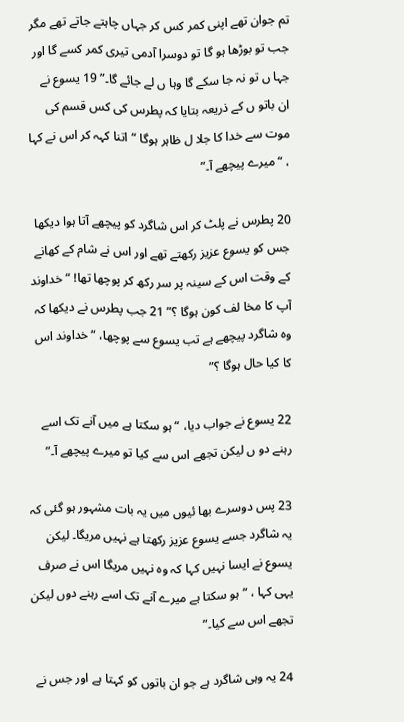تم جوان تھے اپنی کمر کس کر جہاں چاہتے جاتے تھے مگر جب تو بوڑھا ہو گا تو دوسرا آدمی تیری کمر کسے گا اور جہا ں تو نہ جا سکے گا وہا ں لے جائے گا۔” 19 یسوع نے ان باتو ں کے ذریعہ بتایا کہ پطرس کی کس قسم کی موت سے خدا کا جلا ل ظاہر ہوگا “اتنا کہہ کر اس نے کہا ، “میرے پیچھے آ۔”

20 پطرس نے پلٹ کر اس شاگرد کو پیچھے آتا ہوا دیکھا جس کو یسوع عزیز رکھتے تھے اور اس نے شام کے کھانے کے وقت اس کے سینہ پر سر رکھ کر پوچھا تھا! “خداوند آپ کا مخا لف کون ہوگا ؟” 21 جب پطرس نے دیکھا کہ وہ شاگرد پیچھے ہے تب یسوع سے پوچھا، “خداوند اس کا کیا حال ہوگا ؟”

22 یسوع نے جواب دیا، “ہو سکتا ہے میں آنے تک اسے رہنے دو ں لیکن تجھے اس سے کیا تو میرے پیچھے آ۔”

23 پس دوسرے بھا ئیوں میں یہ بات مشہور ہو گئی کہ یہ شاگرد جسے یسوع عزیز رکھتا ہے نہیں مریگا۔ لیکن یسوع نے ایسا نہیں کہا کہ وہ نہیں مریگا اس نے صرف یہی کہا ، “ہو سکتا ہے میرے آنے تک اسے رہنے دوں لیکن تجھے اس سے کیا۔”

24 یہ وہی شاگرد ہے جو ان باتوں کو کہتا ہے اور جس نے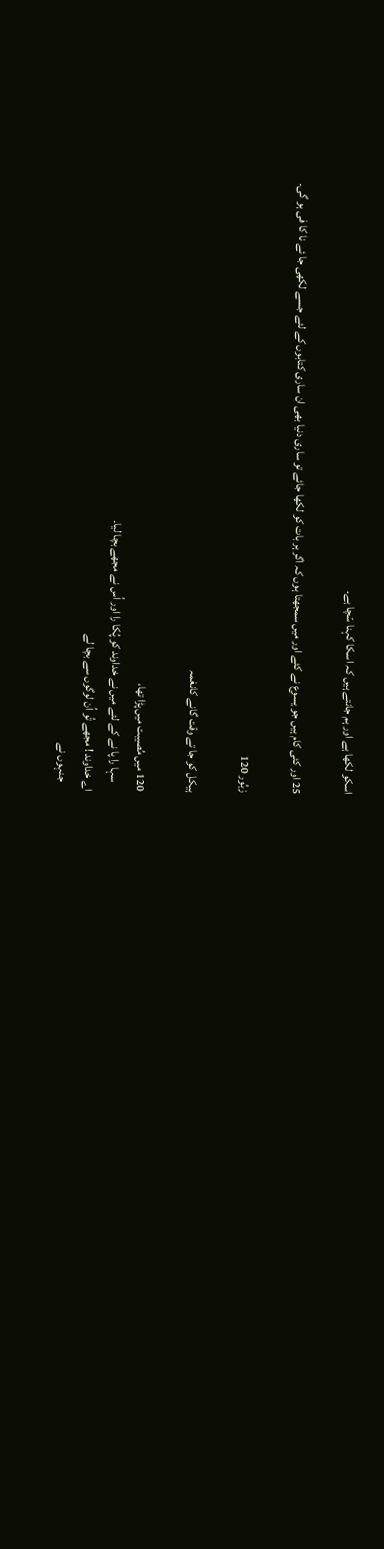اسکو لکھا ہے اور ہم جانتے ہیں کہ اسکا کہنا سّچا ہے۔

25 اور کئی کام ہیں جو یسوع نے کئے اور میں سمجھتا ہوں کہ اگر ہر بات کو لکھا جائے تو ساری دنیا بھی ان ساری کتابوں کے لئے جسے لکھی جا ئے نا کا فی ہو گی۔

زبُور 120

ہیکل کو جا تے وقت گانے کانغمہ

120 میں مُصیبت میں پڑا تھا،
    سہا را پا نے کے لئے میں نے خداوند کو پُکا را اور اُس نے مجھے بچا لیا۔
اے خداوند ! مجھے تُو اُن لوگوں سے بچا لے
    جنہوں نے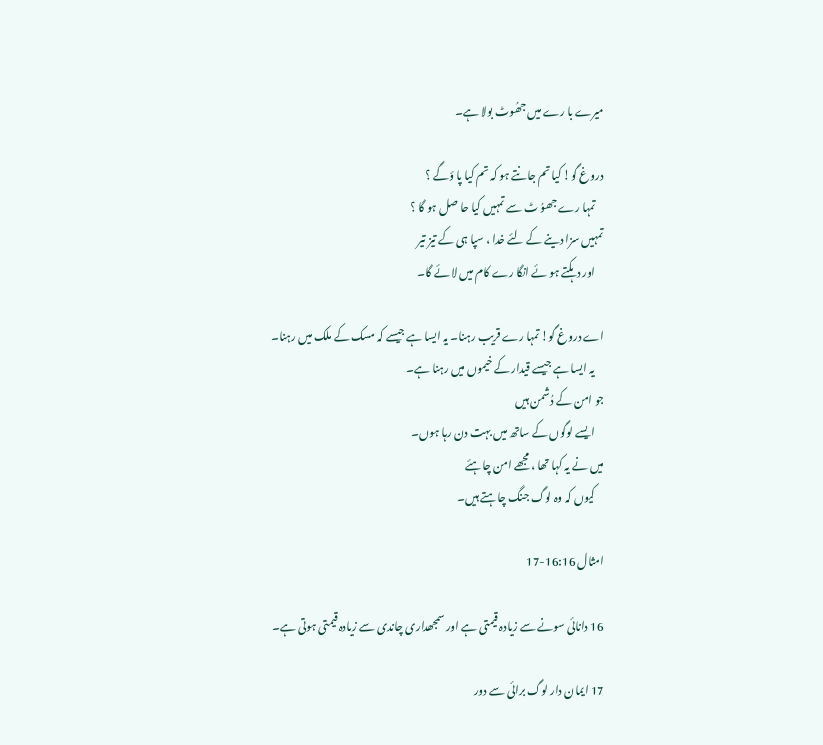میرے با رے میں جھُوٹ بولا ہے۔

دروغ گو! کیا تم جانتے ہو کہ تم کیا پا ؤگے ؟
    تمہا رے جھوُ ٹ سے تمہیں کیا حا صل ہو گا ؟
تمہیں سزا دینے کے لئے خدا ، سپا ہی کے تیز تیر
    اور دہکتے ہو ئے انگا رے کام میں لا ئے گا۔

اے دروغ گو! تمہا رے قریب رہنا۔ یہ ایسا ہے جیسے کہ مسک کے ملک میں رہنا۔
    یہ ایسا ہے جیسے قیدار کے خیموں میں رہنا ہے۔
جو امن کے دُشمن ہیں
    ایسے لوگوں کے ساتھ میں بہت دن رہا ہوں۔
میں نے یہ کہا تھا ، مجھے امن چاہئے
    کیوں کہ وہ لوگ جنگ چاہتے ہیں۔

امثال 16:16-17

16 دانائی سونے سے زیادہ قیمتی ہے اور سمجھداری چاندی سے زیادہ قیمتی ہوتی ہے۔

17 ایمان دار لوگ برائی سے دور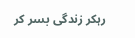رہکر زندگی بسر کر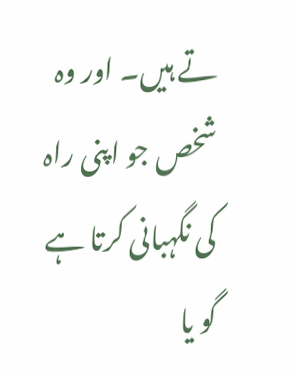تے ہیں۔ اور وہ شخص جو اپنی راہ کی نگہبانی کرتا ہے گو یا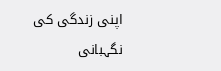اپنی زندگی کی نگہبانی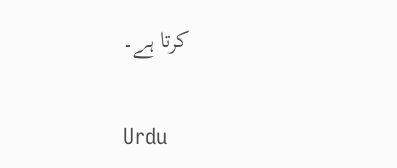کرتا ہے۔

Urdu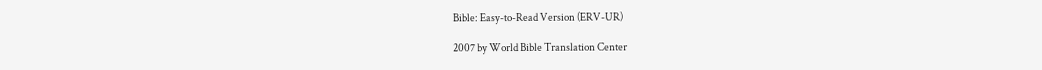Bible: Easy-to-Read Version (ERV-UR)

2007 by World Bible Translation Center